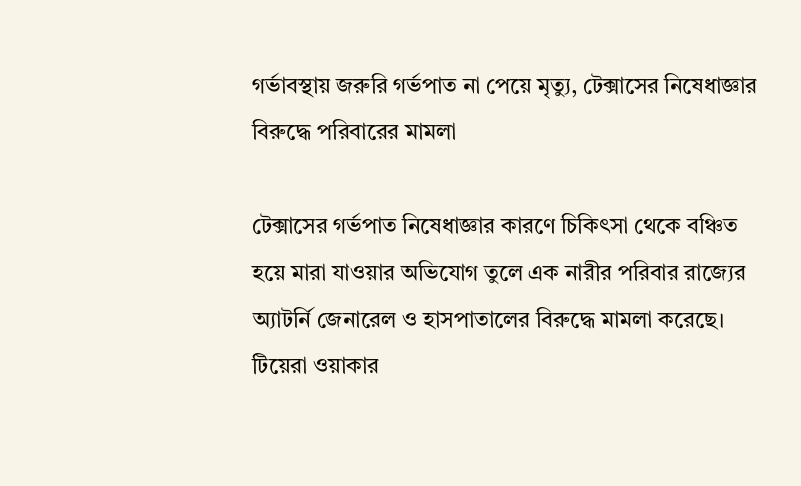গর্ভাবস্থায় জরুরি গর্ভপাত না পেয়ে মৃত্যু, টেক্সাসের নিষেধাজ্ঞার বিরুদ্ধে পরিবারের মামলা

টেক্সাসের গর্ভপাত নিষেধাজ্ঞার কারণে চিকিৎসা থেকে বঞ্চিত হয়ে মারা যাওয়ার অভিযোগ তুলে এক নারীর পরিবার রাজ্যের অ্যাটর্নি জেনারেল ও হাসপাতালের বিরুদ্ধে মামলা করেছে। টিয়েরা ওয়াকার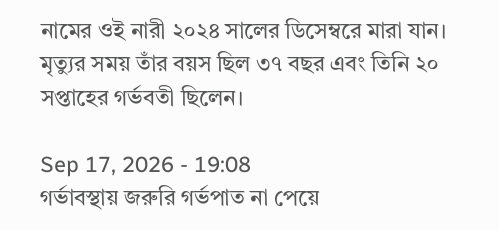নামের ওই নারী ২০২৪ সালের ডিসেম্বরে মারা যান। মৃত্যুর সময় তাঁর বয়স ছিল ৩৭ বছর এবং তিনি ২০ সপ্তাহের গর্ভবতী ছিলেন।

Sep 17, 2026 - 19:08
গর্ভাবস্থায় জরুরি গর্ভপাত না পেয়ে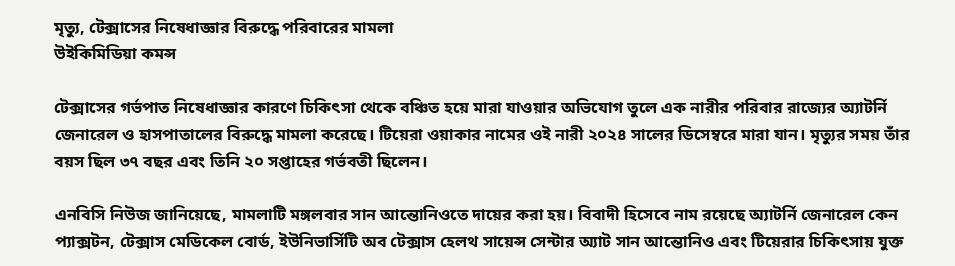মৃত্যু, টেক্সাসের নিষেধাজ্ঞার বিরুদ্ধে পরিবারের মামলা
উইকিমিডিয়া কমন্স

টেক্সাসের গর্ভপাত নিষেধাজ্ঞার কারণে চিকিৎসা থেকে বঞ্চিত হয়ে মারা যাওয়ার অভিযোগ তুলে এক নারীর পরিবার রাজ্যের অ্যাটর্নি জেনারেল ও হাসপাতালের বিরুদ্ধে মামলা করেছে। টিয়েরা ওয়াকার নামের ওই নারী ২০২৪ সালের ডিসেম্বরে মারা যান। মৃত্যুর সময় তাঁর বয়স ছিল ৩৭ বছর এবং তিনি ২০ সপ্তাহের গর্ভবতী ছিলেন।

এনবিসি নিউজ জানিয়েছে, মামলাটি মঙ্গলবার সান আন্তোনিওতে দায়ের করা হয়। বিবাদী হিসেবে নাম রয়েছে অ্যাটর্নি জেনারেল কেন প্যাক্সটন, টেক্সাস মেডিকেল বোর্ড, ইউনিভার্সিটি অব টেক্সাস হেলথ সায়েন্স সেন্টার অ্যাট সান আন্তোনিও এবং টিয়েরার চিকিৎসায় যুক্ত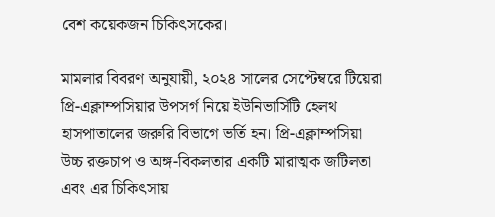বেশ কয়েকজন চিকিৎসকের।

মামলার বিবরণ অনুযায়ী, ২০২৪ সালের সেপ্টেম্বরে টিয়েরা প্রি-এক্লাম্পসিয়ার উপসর্গ নিয়ে ইউনিভার্সিটি হেলথ হাসপাতালের জরুরি বিভাগে ভর্তি হন। প্রি-এক্লাম্পসিয়া উচ্চ রক্তচাপ ও অঙ্গ-বিকলতার একটি মারাত্মক জটিলতা এবং এর চিকিৎসায়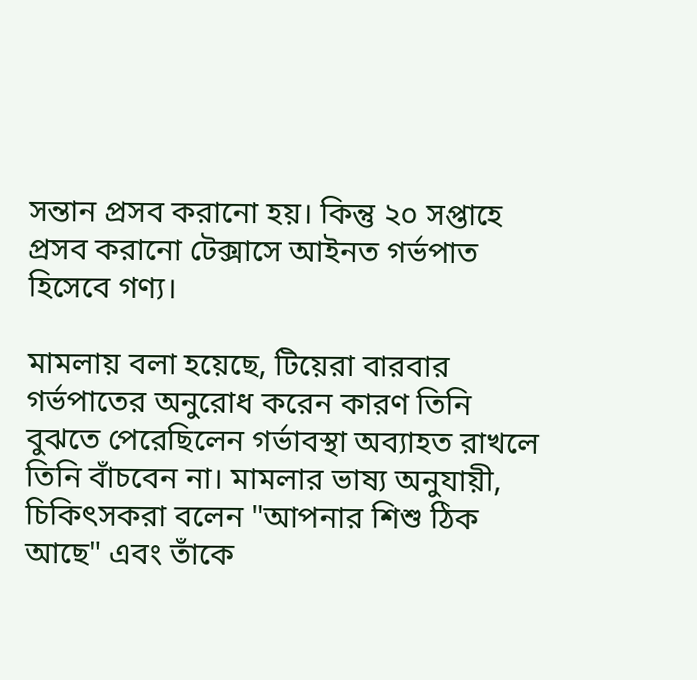সন্তান প্রসব করানো হয়। কিন্তু ২০ সপ্তাহে প্রসব করানো টেক্সাসে আইনত গর্ভপাত হিসেবে গণ্য।

মামলায় বলা হয়েছে, টিয়েরা বারবার গর্ভপাতের অনুরোধ করেন কারণ তিনি বুঝতে পেরেছিলেন গর্ভাবস্থা অব্যাহত রাখলে তিনি বাঁচবেন না। মামলার ভাষ্য অনুযায়ী, চিকিৎসকরা বলেন "আপনার শিশু ঠিক আছে" এবং তাঁকে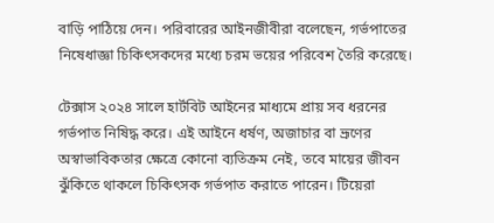বাড়ি পাঠিয়ে দেন। পরিবারের আইনজীবীরা বলেছেন, গর্ভপাতের নিষেধাজ্ঞা চিকিৎসকদের মধ্যে চরম ভয়ের পরিবেশ তৈরি করেছে।

টেক্সাস ২০২৪ সালে হার্টবিট আইনের মাধ্যমে প্রায় সব ধরনের গর্ভপাত নিষিদ্ধ করে। এই আইনে ধর্ষণ, অজাচার বা ভ্রূণের অস্বাভাবিকতার ক্ষেত্রে কোনো ব্যতিক্রম নেই, তবে মায়ের জীবন ঝুঁকিতে থাকলে চিকিৎসক গর্ভপাত করাতে পারেন। টিয়েরা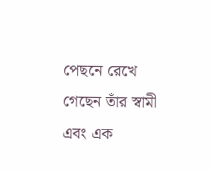পেছনে রেখে গেছেন তাঁর স্বামী এবং এক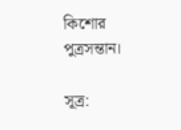কিশোর পুত্রসন্তান।

সূত্র: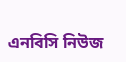এনবিসি নিউজ